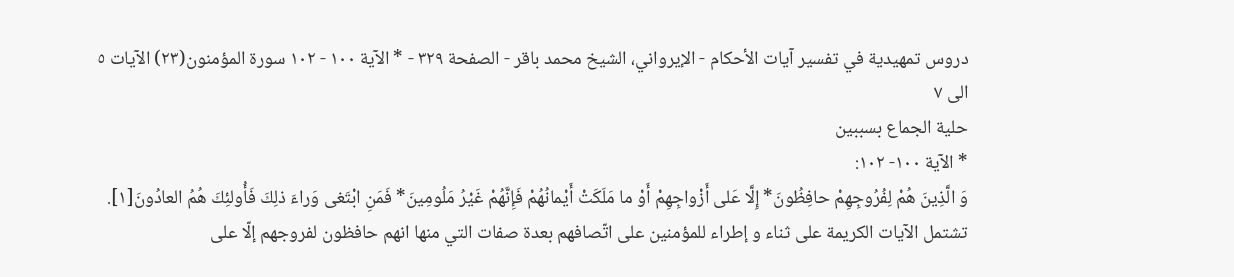دروس تمهيدية في تفسير آيات الأحكام - الإيرواني، الشيخ محمد باقر - الصفحة ٣٢٩ - * الآية ١٠٠ - ١٠٢ سورة المؤمنون(٢٣) الآيات ٥ الى ٧
حلية الجماع بسببين
* الآية ١٠٠- ١٠٢:
وَ الَّذِينَ هُمْ لِفُرُوجِهِمْ حافِظُونَ* إِلَّا عَلى أَزْواجِهِمْ أَوْ ما مَلَكَتْ أَيْمانُهُمْ فَإِنَّهُمْ غَيْرُ مَلُومِينَ* فَمَنِ ابْتَغى وَراءَ ذلِكَ فَأُولئِكَ هُمُ العادُونَ[١].
تشتمل الآيات الكريمة على ثناء و إطراء للمؤمنين على اتّصافهم بعدة صفات التي منها انهم حافظون لفروجهم إلّا على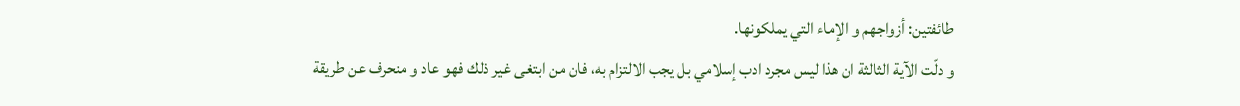طائفتين: أزواجهم و الإماء التي يملكونها.
و دلّت الآية الثالثة ان هذا ليس مجرد ادب إسلامي بل يجب الالتزام به، فان من ابتغى غير ذلك فهو عاد و منحرف عن طريقة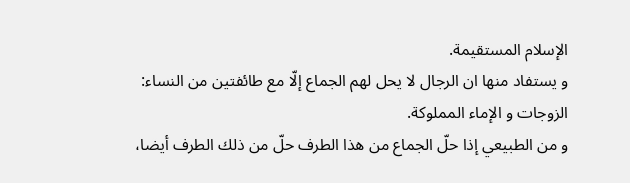الإسلام المستقيمة.
و يستفاد منها ان الرجال لا يحل لهم الجماع إلّا مع طائفتين من النساء:
الزوجات و الإماء المملوكة.
و من الطبيعي إذا حلّ الجماع من هذا الطرف حلّ من ذلك الطرف أيضا،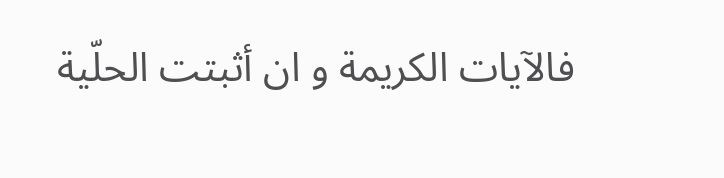فالآيات الكريمة و ان أثبتت الحلّية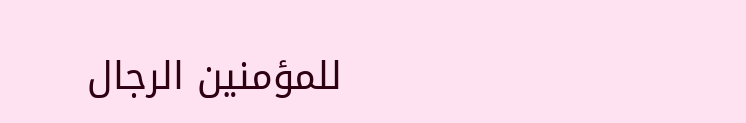للمؤمنين الرجال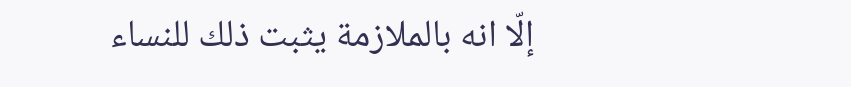إلّا انه بالملازمة يثبت ذلك للنساء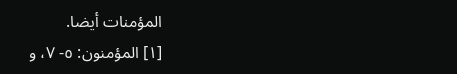المؤمنات أيضا.
[١] المؤمنون: ٥- ٧، و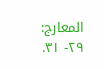المعارج: ٢٩- ٣١.